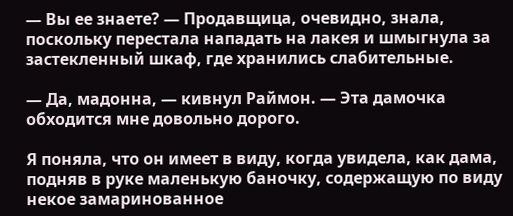— Вы ее знаете? — Продавщица, очевидно, знала, поскольку перестала нападать на лакея и шмыгнула за застекленный шкаф, где хранились слабительные.

— Да, мадонна, — кивнул Раймон. — Эта дамочка обходится мне довольно дорого.

Я поняла, что он имеет в виду, когда увидела, как дама, подняв в руке маленькую баночку, содержащую по виду некое замаринованное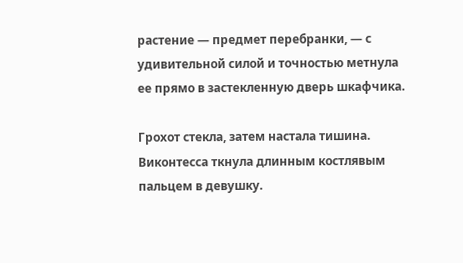растение — предмет перебранки, — с удивительной силой и точностью метнула ее прямо в застекленную дверь шкафчика.

Грохот стекла, затем настала тишина. Виконтесса ткнула длинным костлявым пальцем в девушку.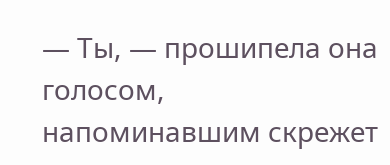— Ты, — прошипела она голосом, напоминавшим скрежет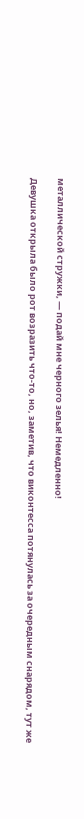металлической стружки, — подай мне черного зелья! Немедленно!

Девушка открыла было рот возразить что-то, но, заметив, что виконтесса потянулась за очередным снарядом, тут же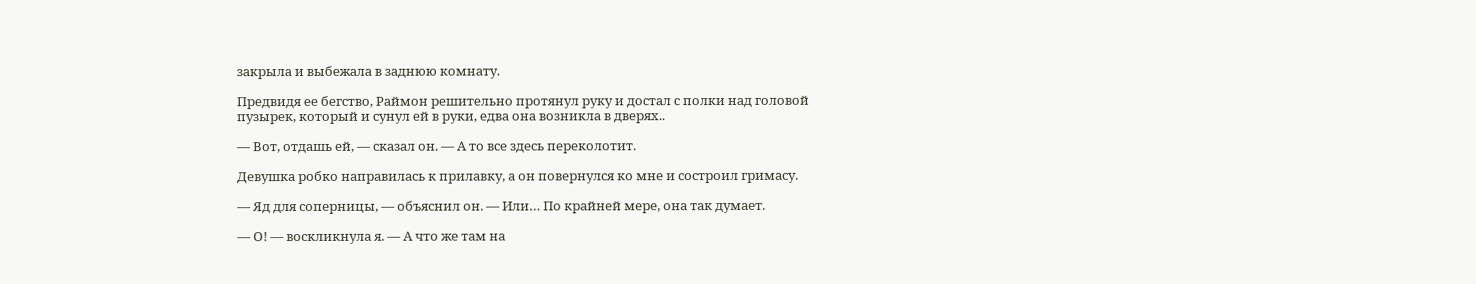закрыла и выбежала в заднюю комнату.

Предвидя ее бегство, Раймон решительно протянул руку и достал с полки над головой пузырек, который и сунул ей в руки, едва она возникла в дверях..

— Вот, отдашь ей, — сказал он. — А то все здесь переколотит.

Девушка робко направилась к прилавку, а он повернулся ко мне и состроил гримасу.

— Яд для соперницы, — объяснил он. — Или… По крайней мере, она так думает.

— О! — воскликнула я. — А что же там на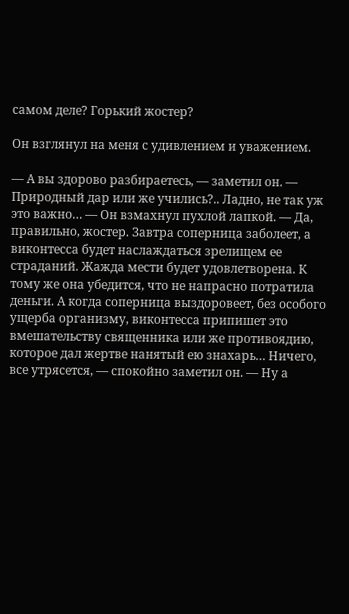самом деле? Горький жостер?

Он взглянул на меня с удивлением и уважением.

— А вы здорово разбираетесь, — заметил он. — Природный дар или же учились?.. Ладно, не так уж это важно… — Он взмахнул пухлой лапкой. — Да, правильно, жостер. Завтра соперница заболеет, а виконтесса будет наслаждаться зрелищем ее страданий. Жажда мести будет удовлетворена. К тому же она убедится, что не напрасно потратила деньги. А когда соперница выздоровеет, без особого ущерба организму, виконтесса припишет это вмешательству священника или же противоядию, которое дал жертве нанятый ею знахарь… Ничего, все утрясется, — спокойно заметил он. — Ну а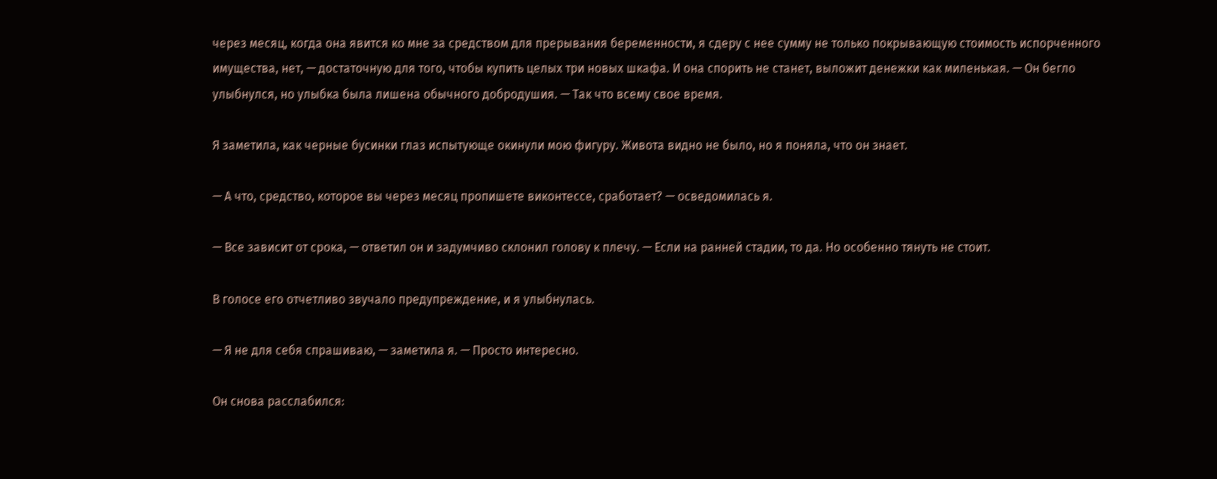через месяц, когда она явится ко мне за средством для прерывания беременности, я сдеру с нее сумму не только покрывающую стоимость испорченного имущества, нет, — достаточную для того, чтобы купить целых три новых шкафа. И она спорить не станет, выложит денежки как миленькая. — Он бегло улыбнулся, но улыбка была лишена обычного добродушия. — Так что всему свое время.

Я заметила, как черные бусинки глаз испытующе окинули мою фигуру. Живота видно не было, но я поняла, что он знает.

— А что, средство, которое вы через месяц пропишете виконтессе, сработает? — осведомилась я.

— Все зависит от срока, — ответил он и задумчиво склонил голову к плечу. — Если на ранней стадии, то да. Но особенно тянуть не стоит.

В голосе его отчетливо звучало предупреждение, и я улыбнулась.

— Я не для себя спрашиваю, — заметила я. — Просто интересно.

Он снова расслабился: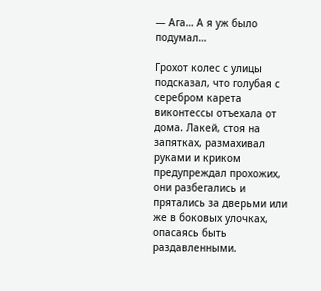— Ага… А я уж было подумал…

Грохот колес с улицы подсказал, что голубая с серебром карета виконтессы отъехала от дома. Лакей, стоя на запятках, размахивал руками и криком предупреждал прохожих, они разбегались и прятались за дверьми или же в боковых улочках, опасаясь быть раздавленными.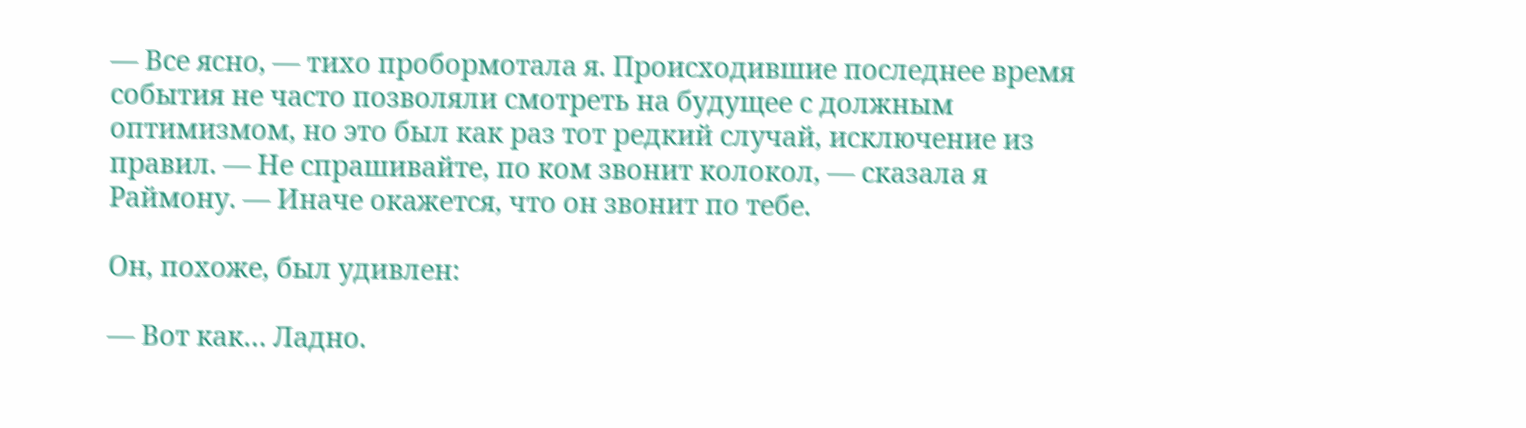— Все ясно, — тихо пробормотала я. Происходившие последнее время события не часто позволяли смотреть на будущее с должным оптимизмом, но это был как раз тот редкий случай, исключение из правил. — Не спрашивайте, по ком звонит колокол, — сказала я Раймону. — Иначе окажется, что он звонит по тебе.

Он, похоже, был удивлен:

— Вот как… Ладно.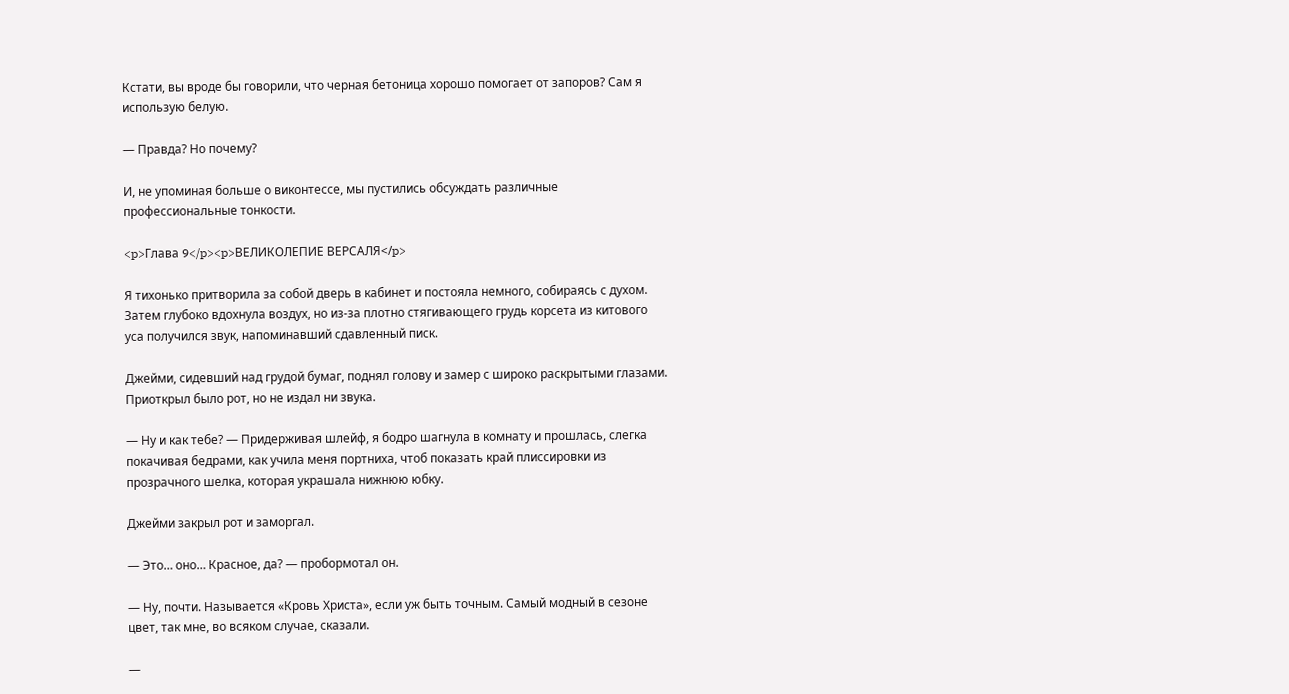Кстати, вы вроде бы говорили, что черная бетоница хорошо помогает от запоров? Сам я использую белую.

— Правда? Но почему?

И, не упоминая больше о виконтессе, мы пустились обсуждать различные профессиональные тонкости.

<p>Глава 9</p><p>ВЕЛИКОЛЕПИЕ ВЕРСАЛЯ</p>

Я тихонько притворила за собой дверь в кабинет и постояла немного, собираясь с духом. Затем глубоко вдохнула воздух, но из-за плотно стягивающего грудь корсета из китового уса получился звук, напоминавший сдавленный писк.

Джейми, сидевший над грудой бумаг, поднял голову и замер с широко раскрытыми глазами. Приоткрыл было рот, но не издал ни звука.

— Ну и как тебе? — Придерживая шлейф, я бодро шагнула в комнату и прошлась, слегка покачивая бедрами, как учила меня портниха, чтоб показать край плиссировки из прозрачного шелка, которая украшала нижнюю юбку.

Джейми закрыл рот и заморгал.

— Это… оно… Красное, да? — пробормотал он.

— Ну, почти. Называется «Кровь Христа», если уж быть точным. Самый модный в сезоне цвет, так мне, во всяком случае, сказали.

—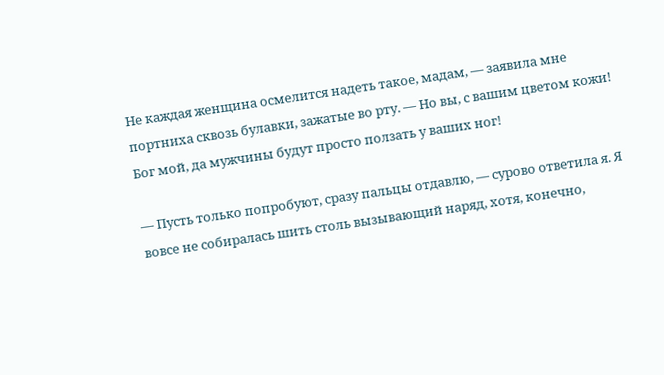Не каждая женщина осмелится надеть такое, мадам, — заявила мне портниха сквозь булавки, зажатые во рту. — Но вы, с вашим цветом кожи! Бог мой, да мужчины будут просто ползать у ваших ног!

— Пусть только попробуют, сразу пальцы отдавлю, — сурово ответила я. Я вовсе не собиралась шить столь вызывающий наряд, хотя, конечно,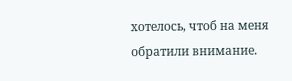хотелось, чтоб на меня обратили внимание.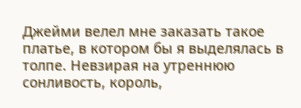Джейми велел мне заказать такое платье, в котором бы я выделялась в толпе. Невзирая на утреннюю сонливость, король,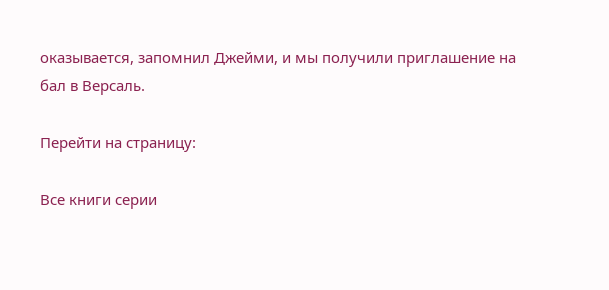оказывается, запомнил Джейми, и мы получили приглашение на бал в Версаль.

Перейти на страницу:

Все книги серии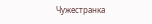Чужестранка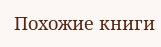Похожие книги